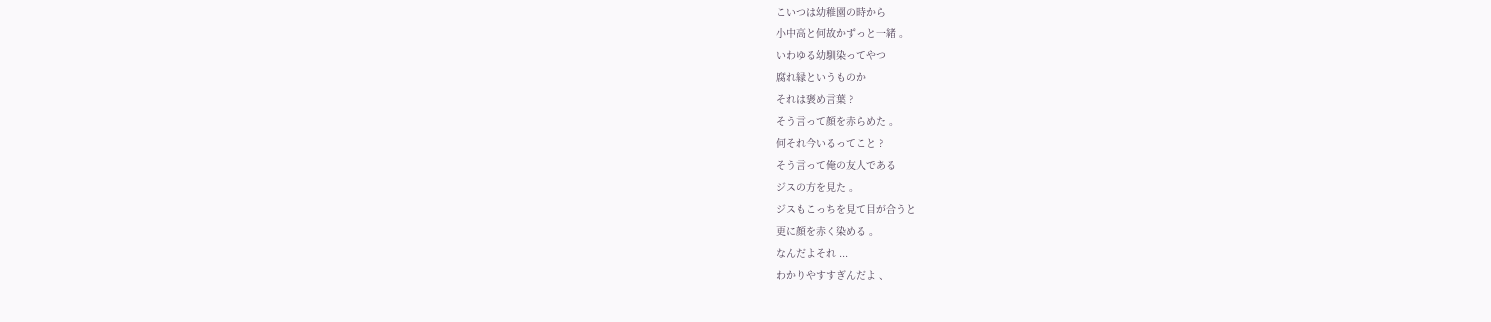こいつは幼稚園の時から
小中高と何故かずっと一緒 。
いわゆる幼馴染ってやつ
腐れ縁というものか
それは褒め言葉 ?
そう言って顔を赤らめた 。
何それ今いるってこと ?
そう言って俺の友人である
ジスの方を見た 。
ジスもこっちを見て目が合うと
更に顔を赤く染める 。
なんだよそれ ...
わかりやすすぎんだよ 、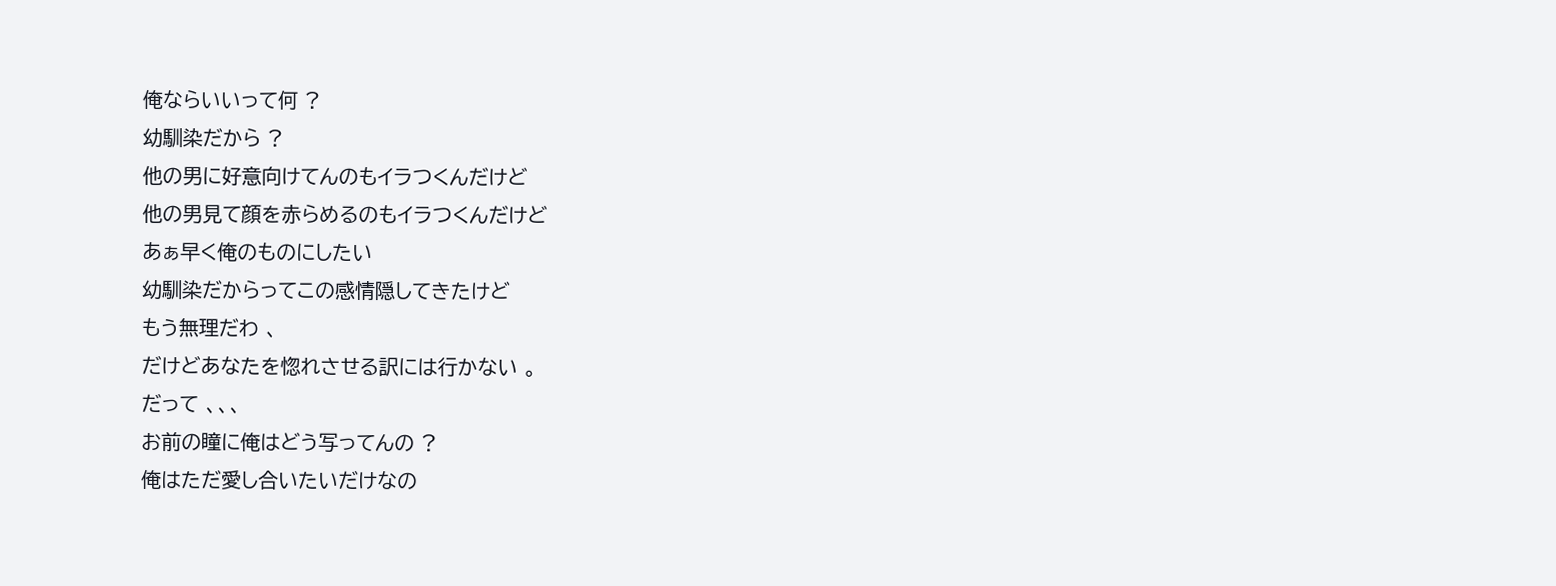俺ならいいって何 ?
幼馴染だから ?
他の男に好意向けてんのもイラつくんだけど
他の男見て顔を赤らめるのもイラつくんだけど
あぁ早く俺のものにしたい
幼馴染だからってこの感情隠してきたけど
もう無理だわ 、
だけどあなたを惚れさせる訳には行かない 。
だって 、、、
お前の瞳に俺はどう写ってんの ?
俺はただ愛し合いたいだけなの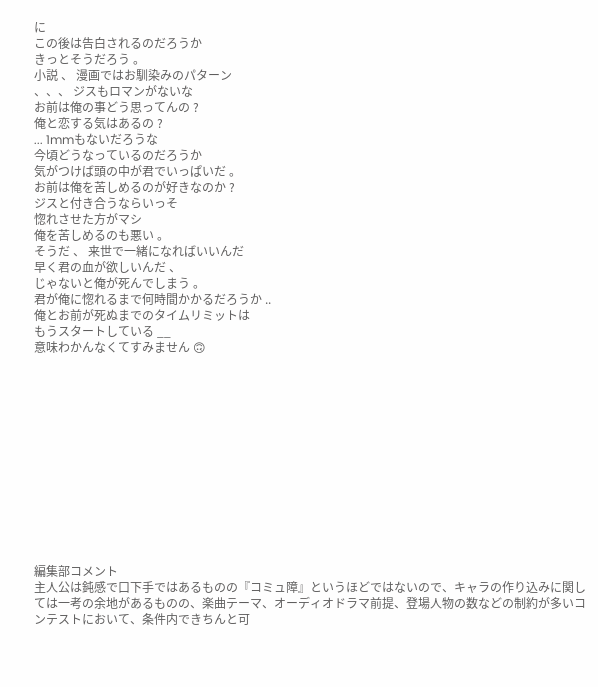に
この後は告白されるのだろうか
きっとそうだろう 。
小説 、 漫画ではお馴染みのパターン
、、、 ジスもロマンがないな
お前は俺の事どう思ってんの ?
俺と恋する気はあるの ?
... 1mmもないだろうな
今頃どうなっているのだろうか
気がつけば頭の中が君でいっぱいだ 。
お前は俺を苦しめるのが好きなのか ?
ジスと付き合うならいっそ
惚れさせた方がマシ
俺を苦しめるのも悪い 。
そうだ 、 来世で一緒になればいいんだ
早く君の血が欲しいんだ 、
じゃないと俺が死んでしまう 。
君が俺に惚れるまで何時間かかるだろうか ..
俺とお前が死ぬまでのタイムリミットは
もうスタートしている __
意味わかんなくてすみません 🙃













編集部コメント
主人公は鈍感で口下手ではあるものの『コミュ障』というほどではないので、キャラの作り込みに関しては一考の余地があるものの、楽曲テーマ、オーディオドラマ前提、登場人物の数などの制約が多いコンテストにおいて、条件内できちんと可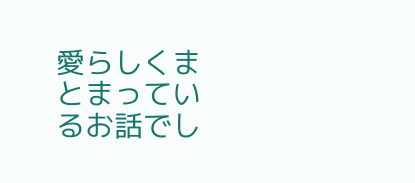愛らしくまとまっているお話でし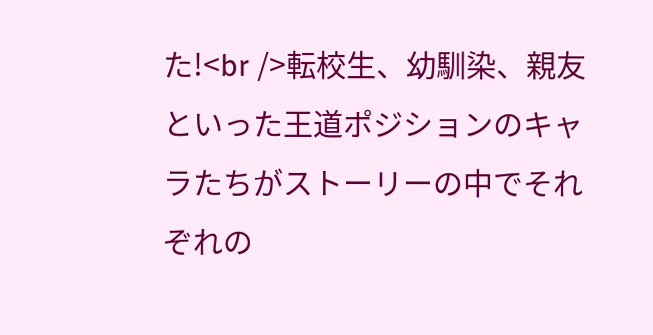た!<br />転校生、幼馴染、親友といった王道ポジションのキャラたちがストーリーの中でそれぞれの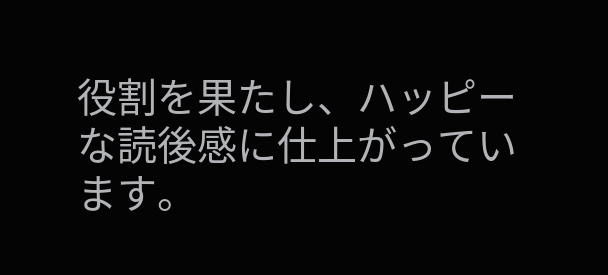役割を果たし、ハッピーな読後感に仕上がっています。